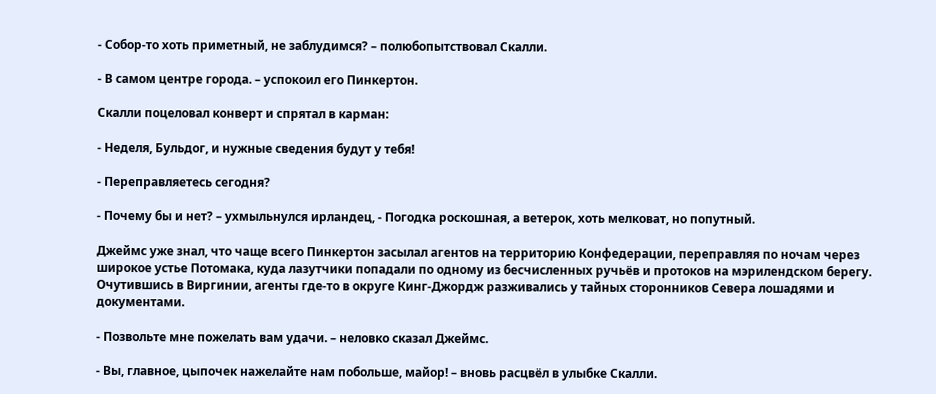- Собор-то хоть приметный, не заблудимся? – полюбопытствовал Скалли.

- В самом центре города. – успокоил его Пинкертон.

Скалли поцеловал конверт и спрятал в карман:

- Неделя, Бульдог, и нужные сведения будут у тебя!

- Переправляетесь сегодня?

- Почему бы и нет? – ухмыльнулся ирландец, - Погодка роскошная, а ветерок, хоть мелковат, но попутный.

Джеймс уже знал, что чаще всего Пинкертон засылал агентов на территорию Конфедерации, переправляя по ночам через широкое устье Потомака, куда лазутчики попадали по одному из бесчисленных ручьёв и протоков на мэрилендском берегу. Очутившись в Виргинии, агенты где-то в округе Кинг-Джордж разживались у тайных сторонников Севера лошадями и документами.

- Позвольте мне пожелать вам удачи. – неловко сказал Джеймс.

- Вы, главное, цыпочек нажелайте нам побольше, майор! – вновь расцвёл в улыбке Скалли.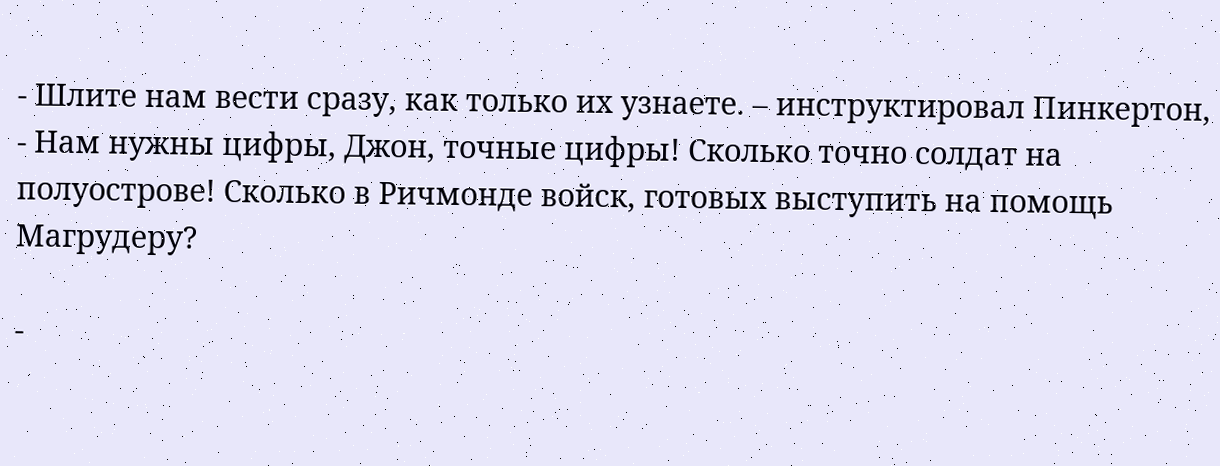- Шлите нам вести сразу, как только их узнаете. – инструктировал Пинкертон, - Нам нужны цифры, Джон, точные цифры! Сколько точно солдат на полуострове! Сколько в Ричмонде войск, готовых выступить на помощь Магрудеру?

-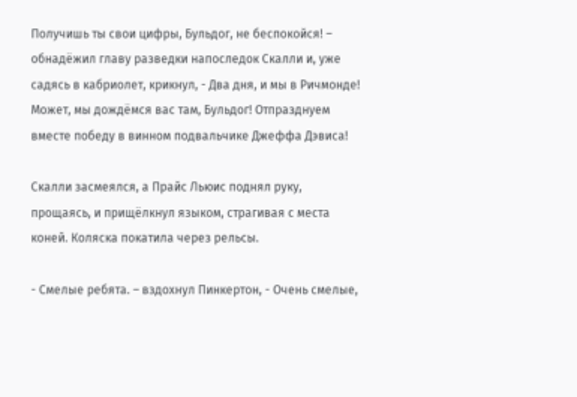Получишь ты свои цифры, Бульдог, не беспокойся! – обнадёжил главу разведки напоследок Скалли и, уже садясь в кабриолет, крикнул, - Два дня, и мы в Ричмонде! Может, мы дождёмся вас там, Бульдог! Отпразднуем вместе победу в винном подвальчике Джеффа Дэвиса!

Скалли засмеялся, а Прайс Льюис поднял руку, прощаясь, и прищёлкнул языком, страгивая с места коней. Коляска покатила через рельсы.

- Смелые ребята. – вздохнул Пинкертон, - Очень смелые,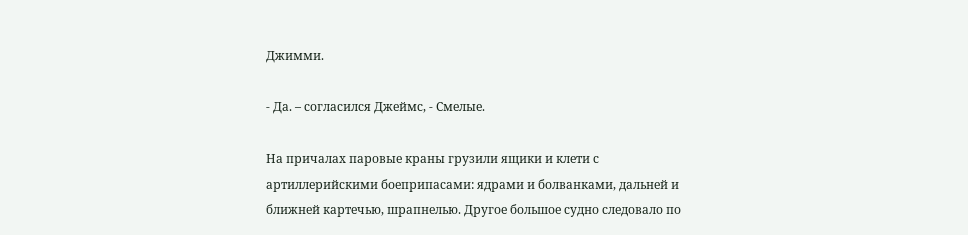Джимми.

- Да. – согласился Джеймс, - Смелые.

На причалах паровые краны грузили ящики и клети с артиллерийскими боеприпасами: ядрами и болванками, дальней и ближней картечью, шрапнелью. Другое большое судно следовало по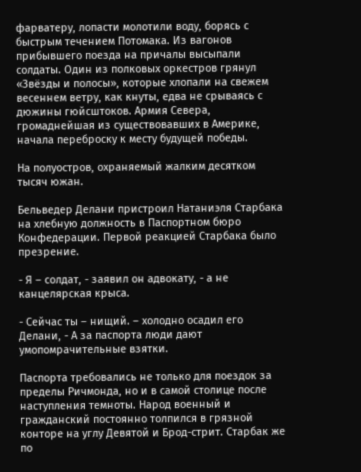фарватеру, лопасти молотили воду, борясь с быстрым течением Потомака. Из вагонов прибывшего поезда на причалы высыпали солдаты. Один из полковых оркестров грянул «Звёзды и полосы», которые хлопали на свежем весеннем ветру, как кнуты, едва не срываясь с дюжины гюйсштоков. Армия Севера, громаднейшая из существовавших в Америке, начала переброску к месту будущей победы.

На полуостров, охраняемый жалким десятком тысяч южан.

Бельведер Делани пристроил Натаниэля Старбака на хлебную должность в Паспортном бюро Конфедерации. Первой реакцией Старбака было презрение.

- Я – солдат, - заявил он адвокату, - а не канцелярская крыса.

- Сейчас ты – нищий. – холодно осадил его Делани, - А за паспорта люди дают умопомрачительные взятки.

Паспорта требовались не только для поездок за пределы Ричмонда, но и в самой столице после наступления темноты. Народ военный и гражданский постоянно толпился в грязной конторе на углу Девятой и Брод-стрит. Старбак же по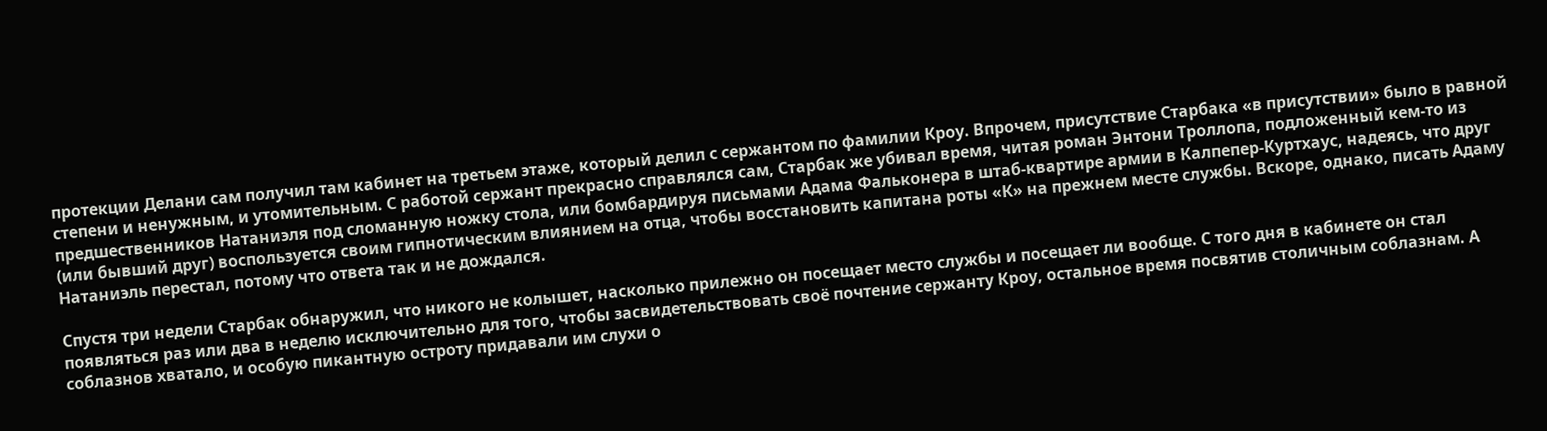протекции Делани сам получил там кабинет на третьем этаже, который делил с сержантом по фамилии Кроу. Впрочем, присутствие Старбака «в присутствии» было в равной степени и ненужным, и утомительным. С работой сержант прекрасно справлялся сам, Старбак же убивал время, читая роман Энтони Троллопа, подложенный кем-то из предшественников Натаниэля под сломанную ножку стола, или бомбардируя письмами Адама Фальконера в штаб-квартире армии в Калпепер-Куртхаус, надеясь, что друг (или бывший друг) воспользуется своим гипнотическим влиянием на отца, чтобы восстановить капитана роты «К» на прежнем месте службы. Вскоре, однако, писать Адаму Натаниэль перестал, потому что ответа так и не дождался.

Спустя три недели Старбак обнаружил, что никого не колышет, насколько прилежно он посещает место службы и посещает ли вообще. С того дня в кабинете он стал появляться раз или два в неделю исключительно для того, чтобы засвидетельствовать своё почтение сержанту Кроу, остальное время посвятив столичным соблазнам. А соблазнов хватало, и особую пикантную остроту придавали им слухи о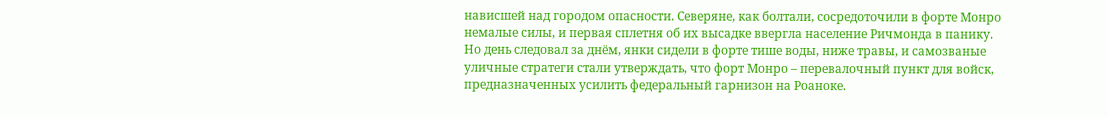нависшей над городом опасности. Северяне, как болтали, сосредоточили в форте Монро немалые силы, и первая сплетня об их высадке ввергла население Ричмонда в панику. Но день следовал за днём, янки сидели в форте тише воды, ниже травы, и самозваные уличные стратеги стали утверждать, что форт Монро – перевалочный пункт для войск, предназначенных усилить федеральный гарнизон на Роаноке.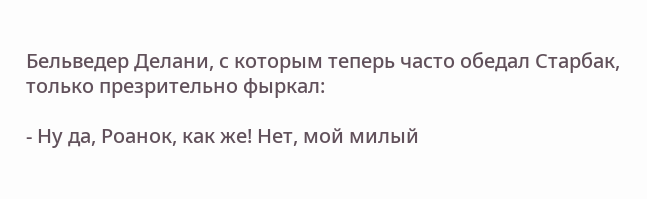Бельведер Делани, с которым теперь часто обедал Старбак, только презрительно фыркал:

- Ну да, Роанок, как же! Нет, мой милый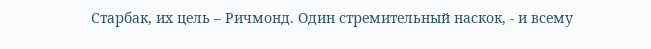Старбак, их цель – Ричмонд. Один стремительный наскок, - и всему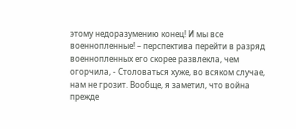этому недоразумению конец! И мы все военнопленные! – перспектива перейти в разряд военнопленных его скорее развлекла, чем огорчила, - Столоваться хуже, во всяком случае, нам не грозит. Вообще, я заметил, что война прежде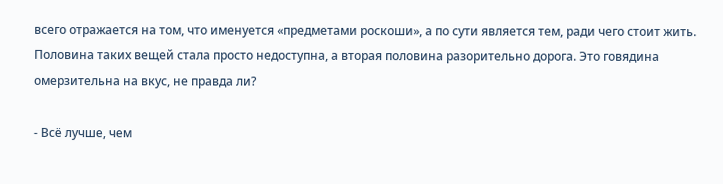всего отражается на том, что именуется «предметами роскоши», а по сути является тем, ради чего стоит жить. Половина таких вещей стала просто недоступна, а вторая половина разорительно дорога. Это говядина омерзительна на вкус, не правда ли?

- Всё лучше, чем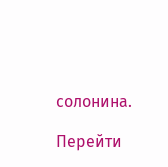солонина.

Перейти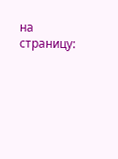на страницу: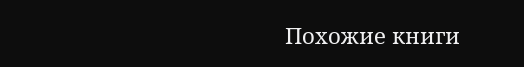Похожие книги